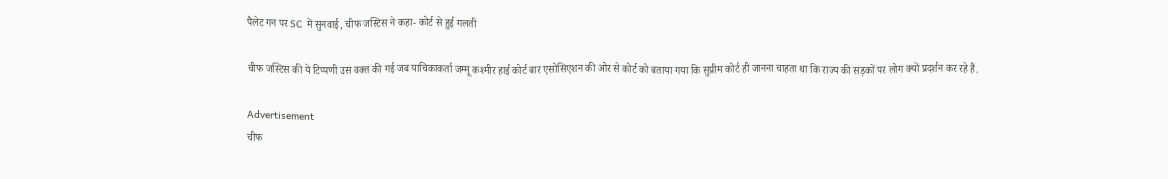पैलेट गन पर SC में सुनवाई, चीफ जस्टिस ने कहा- कोर्ट से हुई गलती

चीफ जस्टिस की ये टिप्पणी उस वक्त की गई जब याचिकाकर्ता जम्मू कश्मीर हाई कोर्ट बार एसोसिएशन की ओर से कोर्ट को बताया गया कि सुप्रीम कोर्ट ही जानना चाहता था कि राज्य की सड़कों पर लोग क्यों प्रदर्शन कर रहे हैं.

Advertisement
चीफ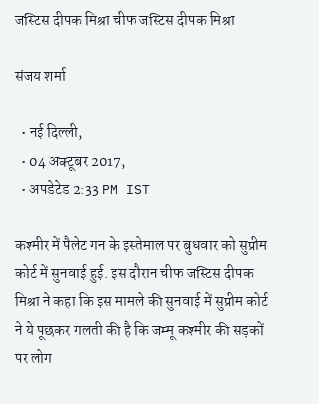जस्टिस दीपक मिश्रा चीफ जस्टिस दीपक मिश्रा

संजय शर्मा

  • नई दिल्ली,
  • 04 अक्टूबर 2017,
  • अपडेटेड 2:33 PM IST

कश्मीर में पैलेट गन के इस्तेमाल पर बुधवार को सुप्रीम कोर्ट में सुनवाई हुई. इस दौरान चीफ जस्टिस दीपक मिश्रा ने कहा कि इस मामले की सुनवाई में सुप्रीम कोर्ट ने ये पूछकर गलती की है कि जम्मू कश्मीर की सड़कों पर लोग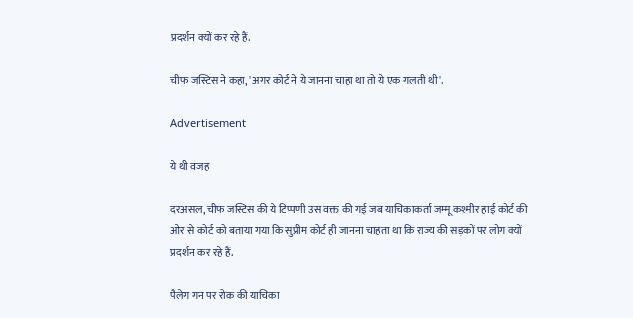प्रदर्शन क्यों कर रहे हैं.

चीफ जस्टिस ने कहा, 'अगर कोर्ट ने ये जानना चाहा था तो ये एक गलती थी'.

Advertisement

ये थी वजह

दरअसल, चीफ जस्टिस की ये टिप्पणी उस वक्त की गई जब याचिकाकर्ता जम्मू कश्मीर हाई कोर्ट की ओर से कोर्ट को बताया गया कि सुप्रीम कोर्ट ही जानना चाहता था कि राज्य की सड़कों पर लोग क्यों प्रदर्शन कर रहे हैं.

पैलेग गन पर रोक की याचिका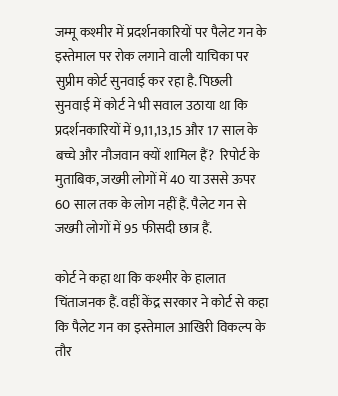जम्मू कश्मीर में प्रदर्शनकारियों पर पैलेट गन के इस्तेमाल पर रोक लगाने वाली याचिका पर सुप्रीम कोर्ट सुनवाई कर रहा है. पिछली सुनवाई में कोर्ट ने भी सवाल उठाया था कि प्रदर्शनकारियों में 9,11,13,15 और 17 साल के बच्चे और नौजवान क्यों शामिल हैं?  रिपोर्ट के मुताबिक, जख्मी लोगों में 40 या उससे ऊपर 60 साल तक के लोग नहीं हैं. पैलेट गन से जख्मी लोगों में 95 फीसदी छात्र हैं.

कोर्ट ने कहा था कि कश्मीर के हालात चिंताजनक हैं. वहीं केंद्र सरकार ने कोर्ट से कहा कि पैलेट गन का इस्तेमाल आखिरी विकल्प के तौर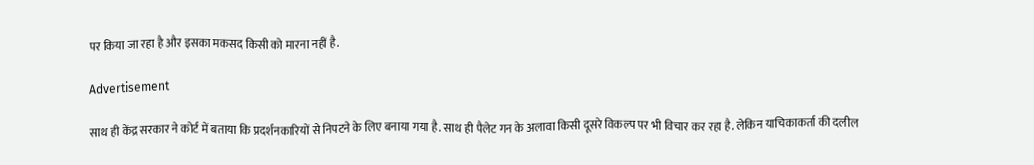पर किया जा रहा है और इसका मकसद किसी को मारना नहीं है.

Advertisement

साथ ही केंद्र सरकार ने कोर्ट में बताया कि प्रदर्शनकारियों से निपटने के लिए बनाया गया है. साथ ही पैलेट गन के अलावा किसी दूसरे विकल्प पर भी विचार कर रहा है. लेकिन याचिकाकर्ता की दलील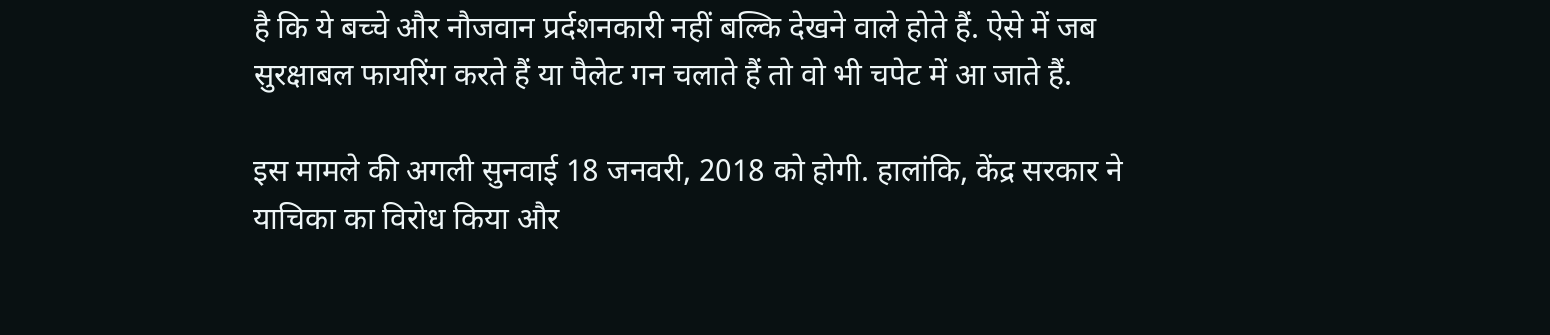है कि ये बच्चे और नौजवान प्रर्दशनकारी नहीं बल्कि देखने वाले होते हैं. ऐसे में जब सुरक्षाबल फायरिंग करते हैं या पैलेट गन चलाते हैं तो वो भी चपेट में आ जाते हैं.

इस मामले की अगली सुनवाई 18 जनवरी, 2018 को होगी. हालांकि, केंद्र सरकार ने याचिका का विरोध किया और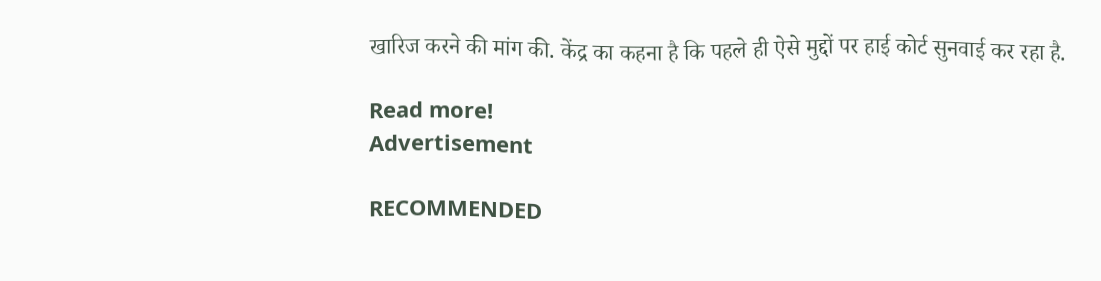खारिज करने की मांग की. केंद्र का कहना है कि पहले ही ऐसे मुद्दों पर हाई कोर्ट सुनवाई कर रहा है.

Read more!
Advertisement

RECOMMENDED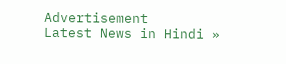Advertisement
Latest News in Hindi »